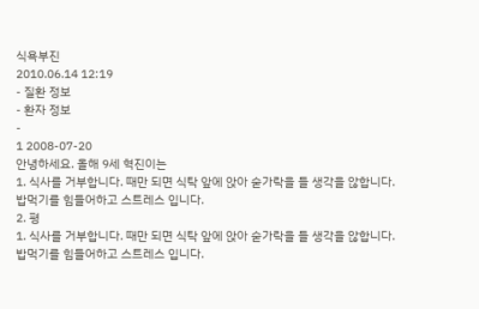식욕부진
2010.06.14 12:19
- 질환 정보
- 환자 정보
-
1 2008-07-20
안녕하세요. 올해 9세 혁진이는
1. 식사를 거부합니다. 때만 되면 식탁 앞에 앉아 숟가락을 들 생각을 않합니다.
밥먹기를 힘들어하고 스트레스 입니다.
2. 평
1. 식사를 거부합니다. 때만 되면 식탁 앞에 앉아 숟가락을 들 생각을 않합니다.
밥먹기를 힘들어하고 스트레스 입니다.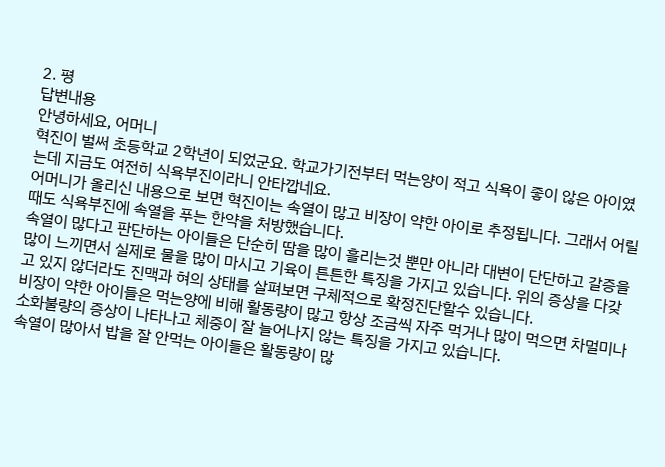2. 평
답변내용
안녕하세요, 어머니
혁진이 벌써 초등학교 2학년이 되었군요. 학교가기전부터 먹는양이 적고 식욕이 좋이 않은 아이였는데 지금도 여전히 식욕부진이라니 안타깝네요.
어머니가 올리신 내용으로 보면 혁진이는 속열이 많고 비장이 약한 아이로 추정됩니다. 그래서 어릴때도 식욕부진에 속열을 푸는 한약을 처방했습니다.
속열이 많다고 판단하는 아이들은 단순히 땀을 많이 흘리는것 뿐만 아니라 대변이 단단하고 갈증을 많이 느끼면서 실제로 물을 많이 마시고 기육이 튼튼한 특징을 가지고 있습니다. 위의 증상을 다갖고 있지 않더라도 진맥과 혀의 상태를 살펴보면 구체적으로 확정진단할수 있습니다.
비장이 약한 아이들은 먹는양에 비해 활동량이 많고 항상 조금씩 자주 먹거나 많이 먹으면 차멀미나 소화불량의 증상이 나타나고 체중이 잘 늘어나지 않는 특징을 가지고 있습니다.
속열이 많아서 밥을 잘 안먹는 아이들은 활동량이 많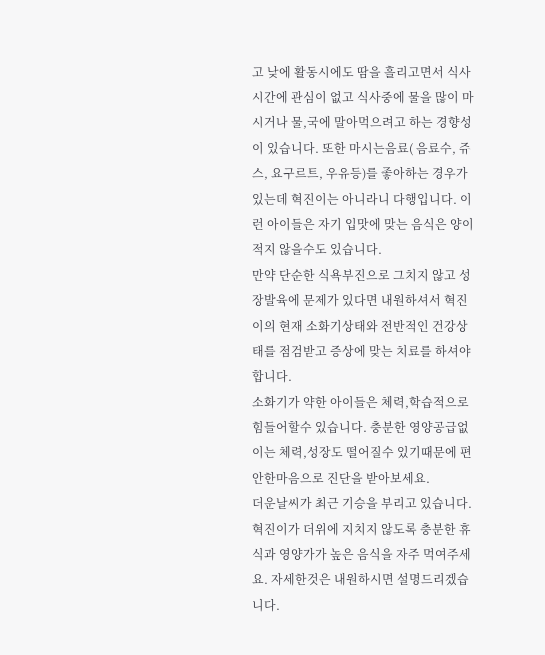고 낮에 활동시에도 땀을 흘리고면서 식사시간에 관심이 없고 식사중에 물을 많이 마시거나 물,국에 말아먹으려고 하는 경향성이 있습니다. 또한 마시는음료( 음료수, 쥬스, 요구르트, 우유등)를 좋아하는 경우가 있는데 혁진이는 아니라니 다행입니다. 이런 아이들은 자기 입맛에 맞는 음식은 양이 적지 않을수도 있습니다.
만약 단순한 식욕부진으로 그치지 않고 성장발육에 문제가 있다면 내원하셔서 혁진이의 현재 소화기상태와 전반적인 건강상태를 점검받고 증상에 맞는 치료를 하셔야합니다.
소화기가 약한 아이들은 체력,학습적으로 힘들어할수 있습니다. 충분한 영양공급없이는 체력,성장도 떨어질수 있기때문에 편안한마음으로 진단을 받아보세요.
더운날씨가 최근 기승을 부리고 있습니다. 혁진이가 더위에 지치지 않도록 충분한 휴식과 영양가가 높은 음식을 자주 먹여주세요. 자세한것은 내원하시면 설명드리겠습니다.